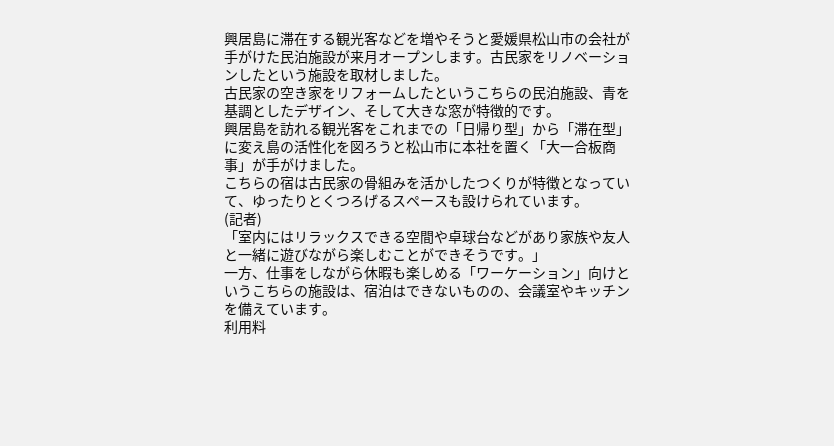興居島に滞在する観光客などを増やそうと愛媛県松山市の会社が手がけた民泊施設が来月オープンします。古民家をリノベーションしたという施設を取材しました。
古民家の空き家をリフォームしたというこちらの民泊施設、青を基調としたデザイン、そして大きな窓が特徴的です。
興居島を訪れる観光客をこれまでの「日帰り型」から「滞在型」に変え島の活性化を図ろうと松山市に本社を置く「大一合板商事」が手がけました。
こちらの宿は古民家の骨組みを活かしたつくりが特徴となっていて、ゆったりとくつろげるスペースも設けられています。
(記者)
「室内にはリラックスできる空間や卓球台などがあり家族や友人と一緒に遊びながら楽しむことができそうです。」
一方、仕事をしながら休暇も楽しめる「ワーケーション」向けというこちらの施設は、宿泊はできないものの、会議室やキッチンを備えています。
利用料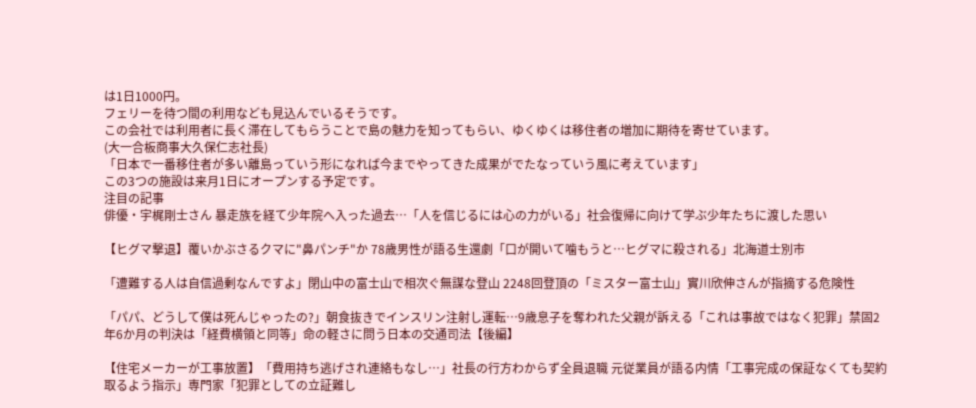は1日1000円。
フェリーを待つ間の利用なども見込んでいるそうです。
この会社では利用者に長く滞在してもらうことで島の魅力を知ってもらい、ゆくゆくは移住者の増加に期待を寄せています。
(大一合板商事大久保仁志社長)
「日本で一番移住者が多い離島っていう形になれば今までやってきた成果がでたなっていう風に考えています」
この3つの施設は来月1日にオープンする予定です。
注目の記事
俳優・宇梶剛士さん 暴走族を経て少年院へ入った過去…「人を信じるには心の力がいる」社会復帰に向けて学ぶ少年たちに渡した思い

【ヒグマ撃退】覆いかぶさるクマに"鼻パンチ"か 78歳男性が語る生還劇「口が開いて噛もうと…ヒグマに殺される」北海道士別市

「遭難する人は自信過剰なんですよ」閉山中の富士山で相次ぐ無謀な登山 2248回登頂の「ミスター富士山」實川欣伸さんが指摘する危険性

「パパ、どうして僕は死んじゃったの?」朝食抜きでインスリン注射し運転…9歳息子を奪われた父親が訴える「これは事故ではなく犯罪」禁固2年6か月の判決は「経費横領と同等」命の軽さに問う日本の交通司法【後編】

【住宅メーカーが工事放置】「費用持ち逃げされ連絡もなし…」社長の行方わからず全員退職 元従業員が語る内情「工事完成の保証なくても契約取るよう指示」専門家「犯罪としての立証難し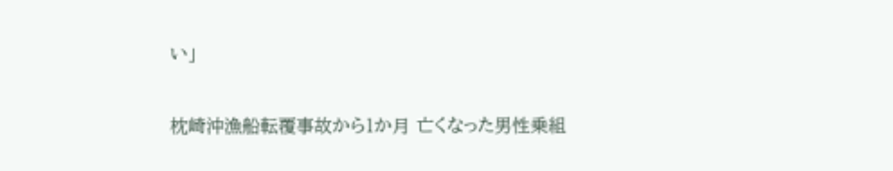い」

枕崎沖漁船転覆事故から1か月 亡くなった男性乗組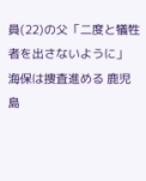員(22)の父「二度と犠牲者を出さないように」 海保は捜査進める 鹿児島